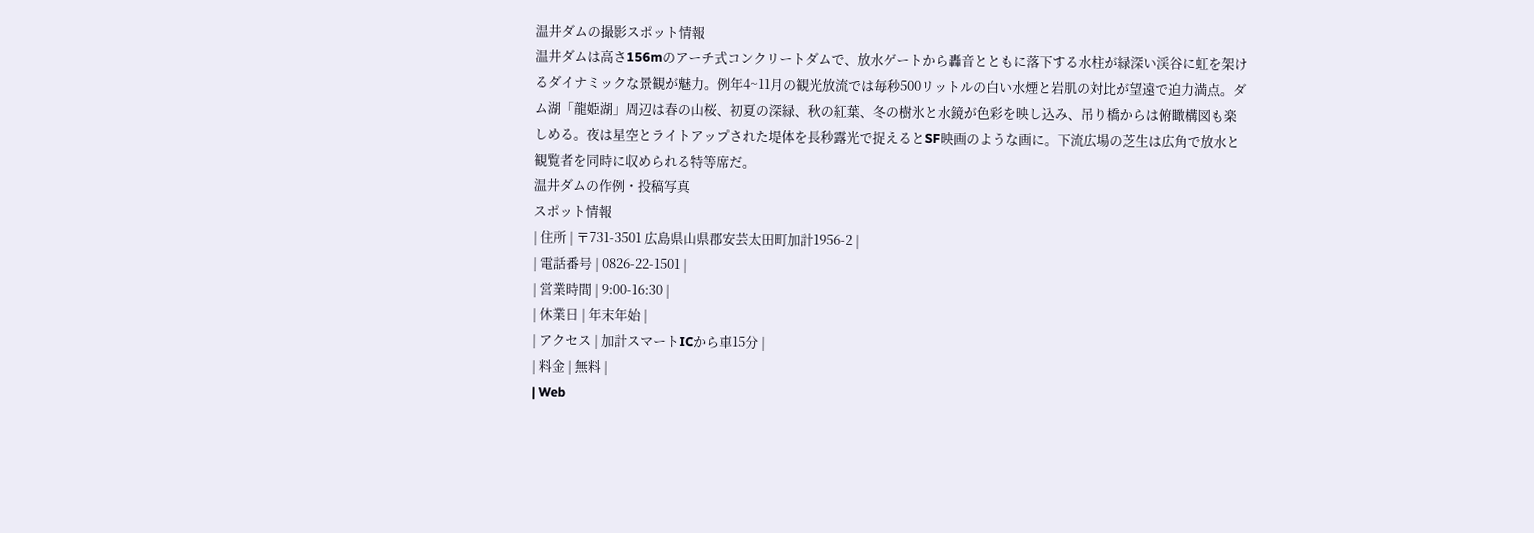温井ダムの撮影スポット情報
温井ダムは高さ156mのアーチ式コンクリートダムで、放水ゲートから轟音とともに落下する水柱が緑深い渓谷に虹を架けるダイナミックな景観が魅力。例年4~11月の観光放流では毎秒500リットルの白い水煙と岩肌の対比が望遠で迫力満点。ダム湖「龍姫湖」周辺は春の山桜、初夏の深緑、秋の紅葉、冬の樹氷と水鏡が色彩を映し込み、吊り橋からは俯瞰構図も楽しめる。夜は星空とライトアップされた堤体を長秒露光で捉えるとSF映画のような画に。下流広場の芝生は広角で放水と観覧者を同時に収められる特等席だ。
温井ダムの作例・投稿写真
スポット情報
| 住所 | 〒731-3501 広島県山県郡安芸太田町加計1956-2 |
| 電話番号 | 0826-22-1501 |
| 営業時間 | 9:00‑16:30 |
| 休業日 | 年末年始 |
| アクセス | 加計スマートICから車15分 |
| 料金 | 無料 |
| Web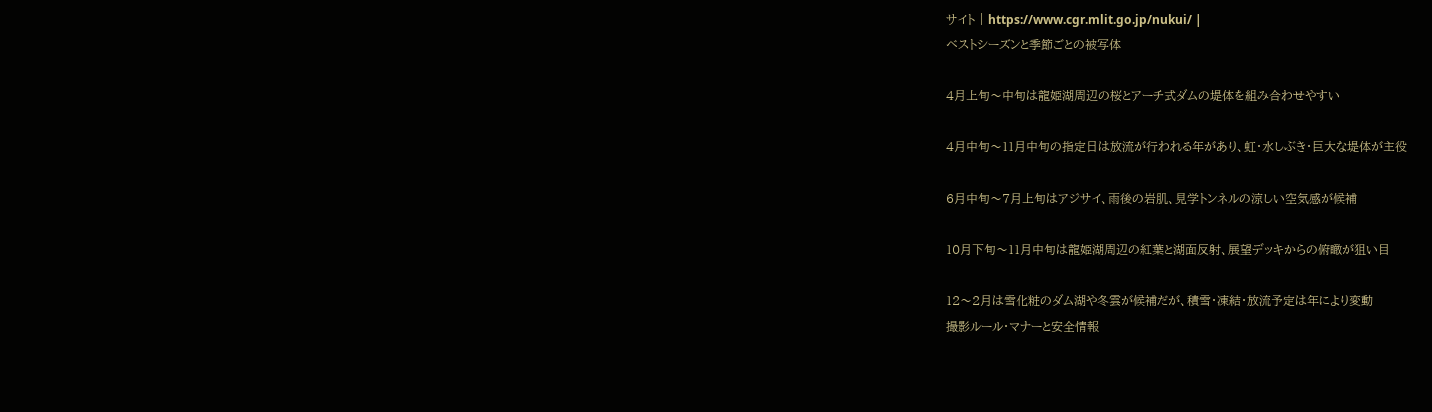サイト | https://www.cgr.mlit.go.jp/nukui/ |
ベストシーズンと季節ごとの被写体

4月上旬〜中旬は龍姫湖周辺の桜とアーチ式ダムの堤体を組み合わせやすい

4月中旬〜11月中旬の指定日は放流が行われる年があり、虹・水しぶき・巨大な堤体が主役

6月中旬〜7月上旬はアジサイ、雨後の岩肌、見学トンネルの涼しい空気感が候補

10月下旬〜11月中旬は龍姫湖周辺の紅葉と湖面反射、展望デッキからの俯瞰が狙い目

12〜2月は雪化粧のダム湖や冬雲が候補だが、積雪・凍結・放流予定は年により変動
撮影ルール・マナーと安全情報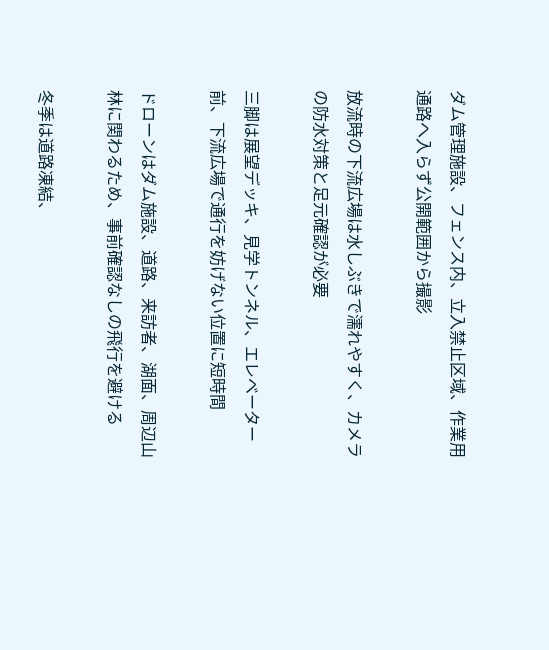ダム管理施設、フェンス内、立入禁止区域、作業用通路へ入らず公開範囲から撮影

放流時の下流広場は水しぶきで濡れやすく、カメラの防水対策と足元確認が必要

三脚は展望デッキ、見学トンネル、エレベーター前、下流広場で通行を妨げない位置に短時間

ドローンはダム施設、道路、来訪者、湖面、周辺山林に関わるため、事前確認なしの飛行を避ける

冬季は道路凍結、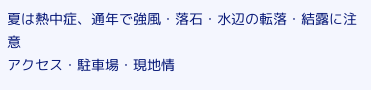夏は熱中症、通年で強風・落石・水辺の転落・結露に注意
アクセス・駐車場・現地情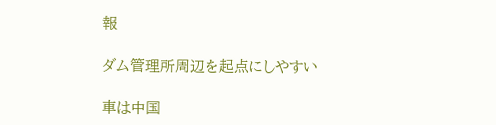報

ダム管理所周辺を起点にしやすい

車は中国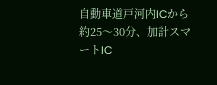自動車道戸河内ICから約25〜30分、加計スマートIC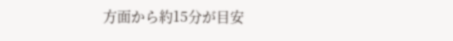方面から約15分が目安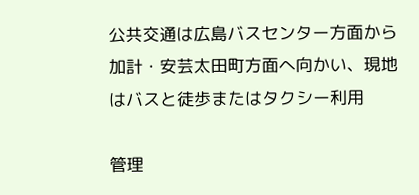公共交通は広島バスセンター方面から加計・安芸太田町方面へ向かい、現地はバスと徒歩またはタクシー利用

管理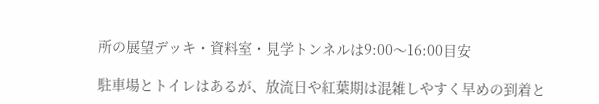所の展望デッキ・資料室・見学トンネルは9:00〜16:00目安

駐車場とトイレはあるが、放流日や紅葉期は混雑しやすく早めの到着と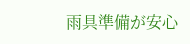雨具準備が安心